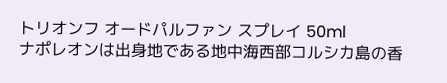トリオンフ オードパルファン スプレイ 50ml
ナポレオンは出身地である地中海西部コルシカ島の香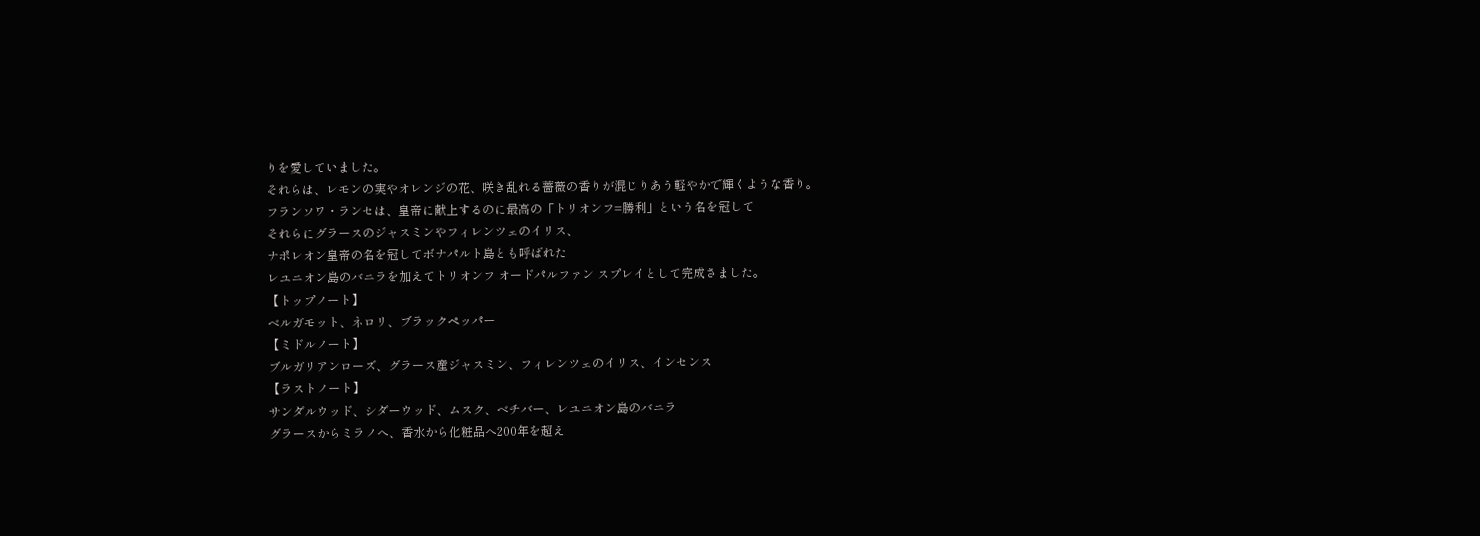りを愛していました。
それらは、レモンの実やオレンジの花、咲き乱れる薔薇の香りが混じりあう軽やかで輝くような香り。
フランソワ・ランセは、皇帝に献上するのに最高の「トリオンフ=勝利」という名を冠して
それらにグラースのジャスミンやフィレンツェのイリス、
ナポレオン皇帝の名を冠してボナパルト島とも呼ばれた
レユニオン島のバニラを加えてトリオンフ オードパルファン スプレイとして完成さました。
【トップノート】
ベルガモット、ネロリ、ブラックペッパー
【ミドルノート】
ブルガリアンローズ、グラース産ジャスミン、フィレンツェのイリス、インセンス
【ラストノート】
サンダルウッド、シダーウッド、ムスク、ベチバー、レユニオン島のバニラ
グラースからミラノへ、香水から化粧品へ200年を超え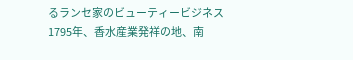るランセ家のビューティービジネス
1795年、香水産業発祥の地、南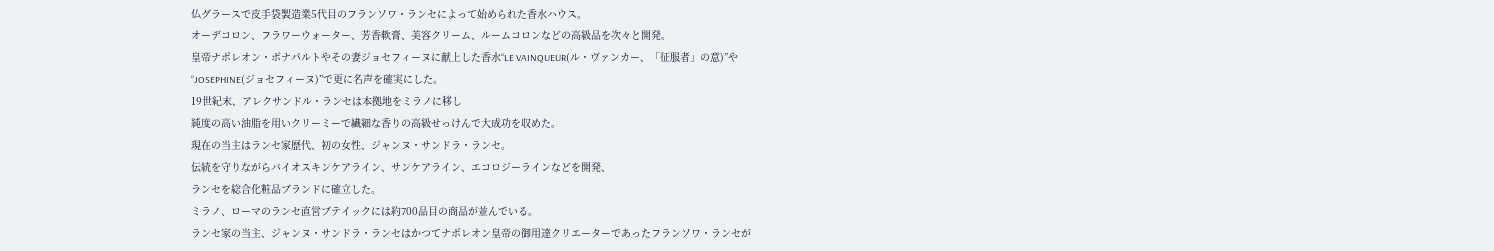仏グラースで皮手袋製造業5代目のフランソワ・ランセによって始められた香水ハウス。
オーデコロン、フラワーウォーター、芳香軟膏、美容クリーム、ルームコロンなどの高級品を次々と開発。
皇帝ナポレオン・ボナパルトやその妻ジョセフィーヌに献上した香水“LE VAINQUEUR(ル・ヴァンカー、「征服者」の意)”や
“JOSEPHINE(ジョセフィーヌ)”で更に名声を確実にした。
19世紀末、アレクサンドル・ランセは本拠地をミラノに移し
純度の高い油脂を用いクリーミーで繊細な香りの高級せっけんで大成功を収めた。
現在の当主はランセ家歴代、初の女性、ジャンヌ・サンドラ・ランセ。
伝統を守りながらバイオスキンケアライン、サンケアライン、エコロジーラインなどを開発、
ランセを総合化粧品ブランドに確立した。
ミラノ、ローマのランセ直営ブテイックには約700品目の商品が並んでいる。
ランセ家の当主、ジャンヌ・サンドラ・ランセはかつてナポレオン皇帝の御用達クリエーターであったフランソワ・ランセが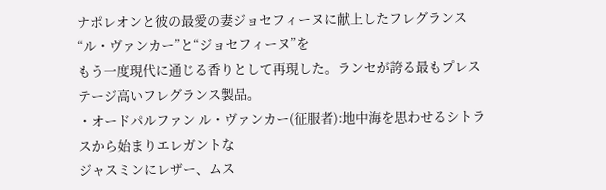ナポレオンと彼の最愛の妻ジョセフィーヌに献上したフレグランス “ル・ヴァンカー”と“ジョセフィーヌ”を
もう一度現代に通じる香りとして再現した。ランセが誇る最もプレステージ高いフレグランス製品。
・オードパルファン ル・ヴァンカー(征服者):地中海を思わせるシトラスから始まりエレガントな
ジャスミンにレザー、ムス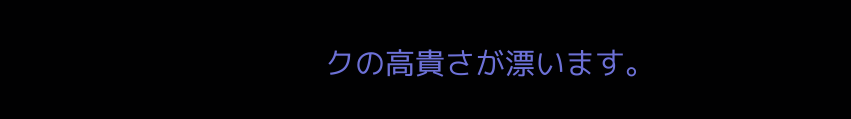クの高貴さが漂います。